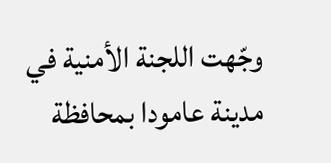وجّهت اللجنة الأمنية في مدينة عامودا بمحافظة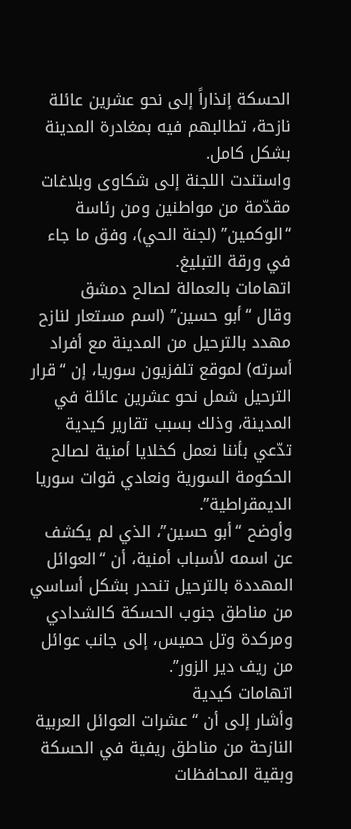الحسكة إنذاراً إلى نحو عشرين عائلة نازحة، تطالبهم فيه بمغادرة المدينة بشكل كامل.
واستندت اللجنة إلى شكاوى وبلاغات مقدّمة من مواطنين ومن رئاسة “الوكمين” (لجنة الحي)، وفق ما جاء في ورقة التبليغ.
اتهامات بالعمالة لصالح دمشق
وقال “أبو حسين” (اسم مستعار لنازح مهدد بالترحيل من المدينة مع أفراد أسرته) لموقع تلفزيون سوريا، إن “قرار الترحيل شمل نحو عشرين عائلة في المدينة، وذلك بسبب تقارير كيدية تدّعي بأننا نعمل كخلايا أمنية لصالح الحكومة السورية ونعادي قوات سوريا الديمقراطية”.
وأوضح “أبو حسين”، الذي لم يكشف عن اسمه لأسباب أمنية، أن “العوائل المهددة بالترحيل تنحدر بشكل أساسي من مناطق جنوب الحسكة كالشدادي ومركدة وتل حميس، إلى جانب عوائل من ريف دير الزور”.
اتهامات كيدية
وأشار إلى أن “عشرات العوائل العربية النازحة من مناطق ريفية في الحسكة وبقية المحافظات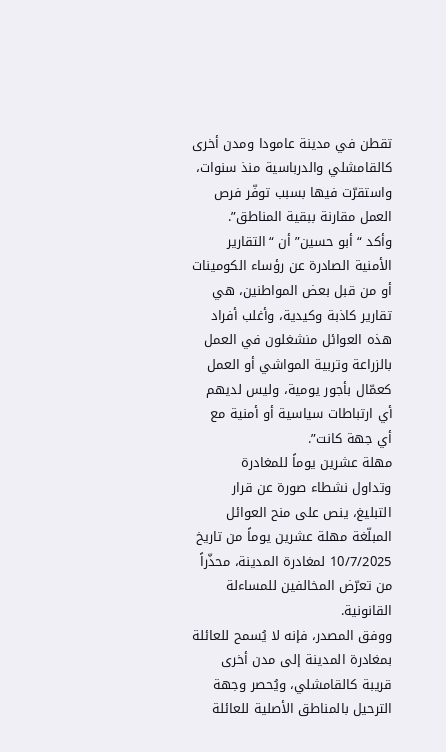تقطن في مدينة عامودا ومدن أخرى كالقامشلي والدرباسية منذ سنوات، واستقرّت فيها بسبب توفّر فرص العمل مقارنة ببقية المناطق”.
وأكد “أبو حسين” أن “التقارير الأمنية الصادرة عن رؤساء الكومينات أو من قبل بعض المواطنين، هي تقارير كاذبة وكيدية، وأغلب أفراد هذه العوائل منشغلون في العمل بالزراعة وتربية المواشي أو العمل كعمّال بأجور يومية، وليس لديهم أي ارتباطات سياسية أو أمنية مع أي جهة كانت”.
مهلة عشرين يوماً للمغادرة
وتداول نشطاء صورة عن قرار التبليغ، ينص على منح العوائل المبلّغة مهلة عشرين يوماً من تاريخ 10/7/2025 لمغادرة المدينة، محذّراً من تعرّض المخالفين للمساءلة القانونية.
ووفق المصدر، فإنه لا يُسمح للعائلة بمغادرة المدينة إلى مدن أخرى قريبة كالقامشلي، ويُحصر وجهة الترحيل بالمناطق الأصلية للعائلة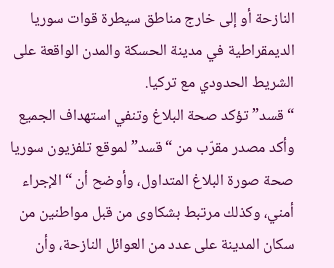النازحة أو إلى خارج مناطق سيطرة قوات سوريا الديمقراطية في مدينة الحسكة والمدن الواقعة على الشريط الحدودي مع تركيا.
“قسد” تؤكد صحة البلاغ وتنفي استهداف الجميع
وأكد مصدر مقرّب من “قسد” لموقع تلفزيون سوريا صحة صورة البلاغ المتداول، وأوضح أن “الإجراء أمني، وكذلك مرتبط بشكاوى من قبل مواطنين من سكان المدينة على عدد من العوائل النازحة، وأن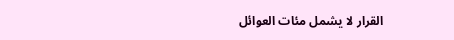القرار لا يشمل مئات العوائل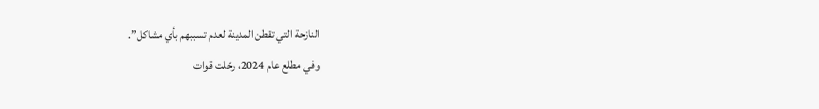النازحة التي تقطن المدينة لعدم تسببهم بأي مشاكل”.
وفي مطلع عام 2024، رحّلت قوات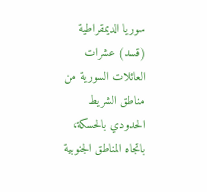سوريا الديمقراطية (قسد) عشرات العائلات السورية من مناطق الشريط الحدودي بالحسكة، باتجاه المناطق الجنوبية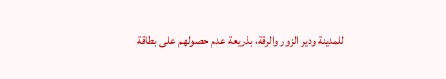للمدينة ودير الزور والرقة، بذريعة عدم حصولهم على بطاقة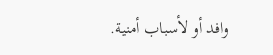وافد أو لأسباب أمنية.